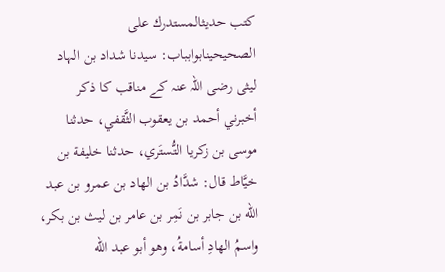کتب حدیثالمستدرك على الصحيحينابوابباب: سیدنا شداد بن الہاد لیثی رضی اللہ عنہ کے مناقب کا ذکر
أخبرني أحمد بن يعقوب الثَّقفي، حدثنا موسى بن زكريا التُّستَري، حدثنا خليفة بن خيَّاط قال: شدَّادُ بن الهاد بن عمرو بن عبد الله بن جابر بن نَمِر بن عامر بن ليث بن بكر، واسمُ الهادِ أسامةُ، وهو أبو عبد الله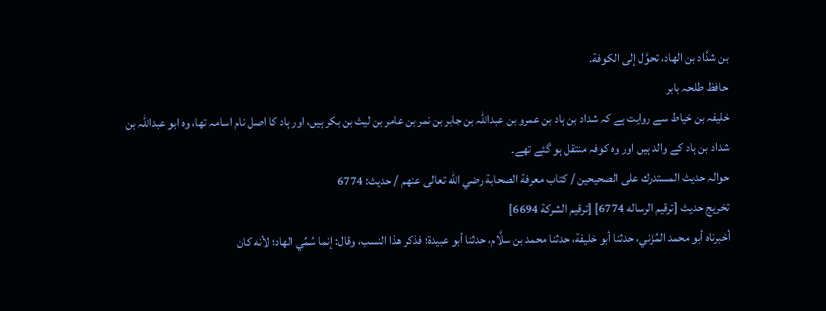بن شدَّاد بن الهاد، تحوَّل إلى الكوفة.
حافظ طلحہ بابر
خلیفہ بن خیاط سے روایت ہے کہ شداد بن ہاد بن عمرو بن عبداللہ بن جابر بن نمر بن عامر بن لیث بن بکر ہیں، اور ہاد کا اصل نام اسامہ تھا، وہ ابو عبداللہ بن شداد بن ہاد کے والد ہیں اور وہ کوفہ منتقل ہو گئے تھے۔
حوالہ حدیث المستدرك على الصحيحين / كتاب معرفة الصحابة رضي الله تعالى عنهم / حدیث: 6774
تخریج حدیث [ترقيم الرساله 6774] [ترقيم الشركة 6694]
أخبرناه أبو محمد المُزَني، حدثنا أبو خليفة، حدثنا محمد بن سلَّام، حدثنا أبو عبيدة؛ فذكر هذا النسب، وقال: إنما سُمِّي الهاد؛ لأنه كان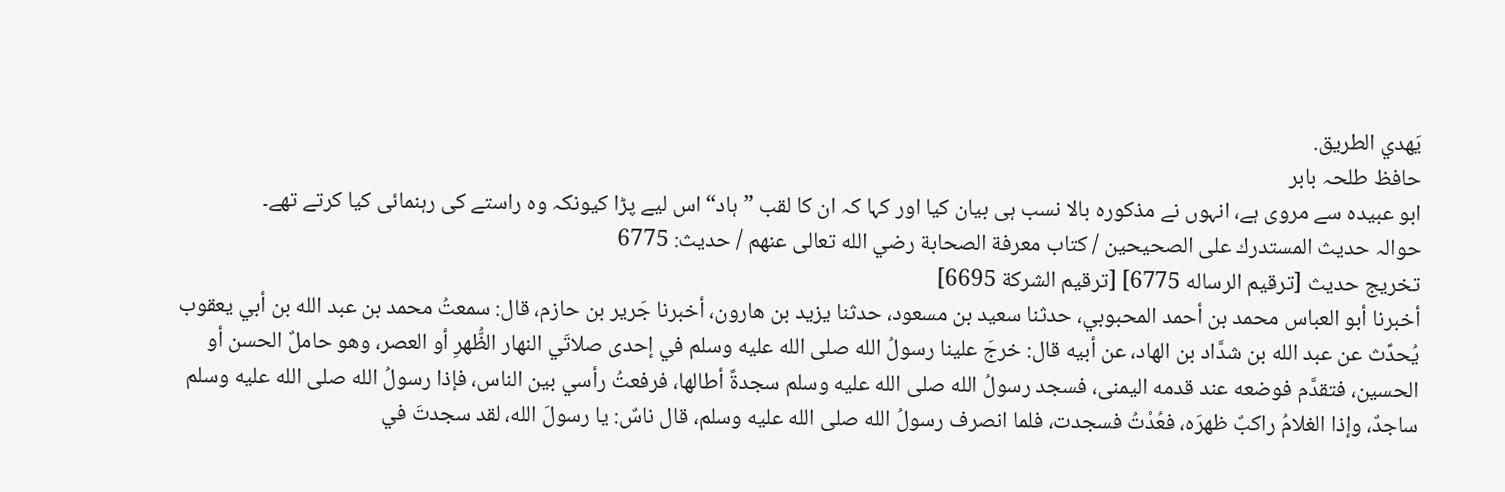يَهدي الطريق.
حافظ طلحہ بابر
ابو عبیدہ سے مروی ہے، انہوں نے مذکورہ بالا نسب ہی بیان کیا اور کہا کہ ان کا لقب ”ہاد“ اس لیے پڑا کیونکہ وہ راستے کی رہنمائی کیا کرتے تھے۔
حوالہ حدیث المستدرك على الصحيحين / كتاب معرفة الصحابة رضي الله تعالى عنهم / حدیث: 6775
تخریج حدیث [ترقيم الرساله 6775] [ترقيم الشركة 6695]
أخبرنا أبو العباس محمد بن أحمد المحبوبي، حدثنا سعيد بن مسعود، حدثنا يزيد بن هارون، أخبرنا جَرير بن حازم، قال: سمعتُ محمد بن عبد الله بن أبي يعقوب يُحدِّث عن عبد الله بن شدَّاد بن الهاد، عن أبيه قال: خرجَ علينا رسولُ الله صلى الله عليه وسلم في إحدى صلاتَي النهار الظُّهرِ أو العصر، وهو حاملٌ الحسن أو الحسين، فتقدَّم فوضعه عند قدمه اليمنى، فسجد رسولُ الله صلى الله عليه وسلم سجدةً أطالها، فرفعتُ رأسي بين الناس، فإذا رسولُ الله صلى الله عليه وسلم ساجدٌ، وإذا الغلامُ راكبٌ ظهرَه، فعُدْتُ فسجدت، فلما انصرف رسولُ الله صلى الله عليه وسلم، قال ناسٌ: يا رسولَ الله، لقد سجدتَ في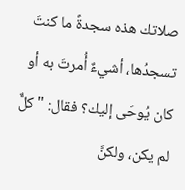صلاتك هذه سجدةً ما كنتَ تسجدُها، أشيءٌ أُمرتَ به أو كان يُوحَى إليك؟ فقال: "كلٌّ لم يكن، ولكنَّ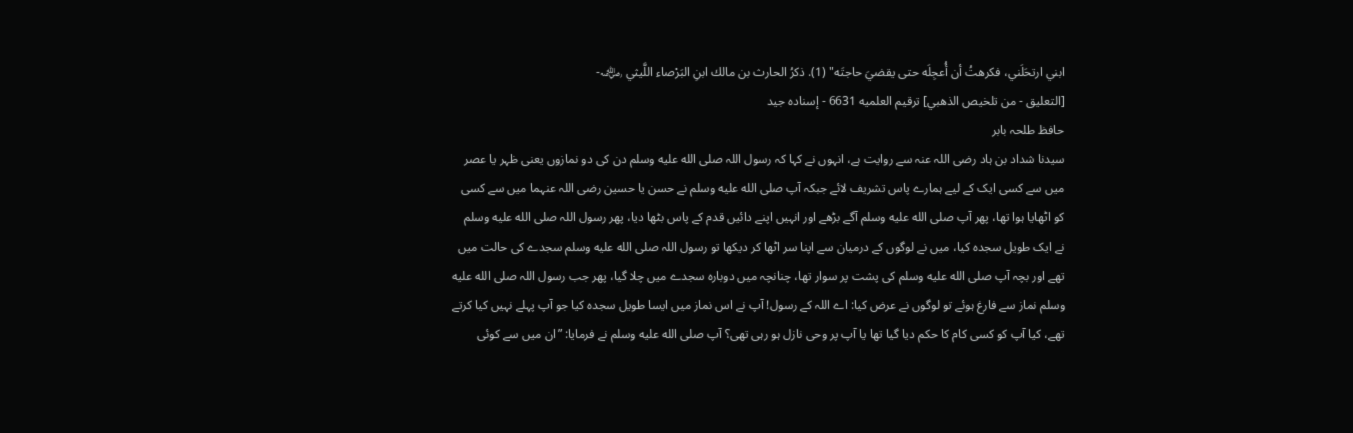ابني ارتحَلَني، فكرهتُ أن أُعجِلَه حتى يقضيَ حاجتَه" (1). ذكرُ الحارث بن مالك ابنِ البَرْصاء اللَّيثي ﵁-
[التعليق - من تلخيص الذهبي] ترقيم العلميه 6631 - إسناده جيد
حافظ طلحہ بابر
سیدنا شداد بن ہاد رضی اللہ عنہ سے روایت ہے، انہوں نے کہا کہ رسول اللہ صلى الله عليه وسلم دن کی دو نمازوں یعنی ظہر یا عصر میں سے کسی ایک کے لیے ہمارے پاس تشریف لائے جبکہ آپ صلى الله عليه وسلم نے حسن یا حسین رضی اللہ عنہما میں سے کسی کو اٹھایا ہوا تھا، پھر آپ صلى الله عليه وسلم آگے بڑھے اور انہیں اپنے دائیں قدم کے پاس بٹھا دیا، پھر رسول اللہ صلى الله عليه وسلم نے ایک طویل سجدہ کیا، میں نے لوگوں کے درمیان سے اپنا سر اٹھا کر دیکھا تو رسول اللہ صلى الله عليه وسلم سجدے کی حالت میں تھے اور بچہ آپ صلى الله عليه وسلم کی پشت پر سوار تھا، چنانچہ میں دوبارہ سجدے میں چلا گیا، پھر جب رسول اللہ صلى الله عليه وسلم نماز سے فارغ ہوئے تو لوگوں نے عرض کیا: اے اللہ کے رسول! آپ نے اس نماز میں ایسا طویل سجدہ کیا جو آپ پہلے نہیں کیا کرتے تھے، کیا آپ کو کسی کام کا حکم دیا گیا تھا یا آپ پر وحی نازل ہو رہی تھی؟ آپ صلى الله عليه وسلم نے فرمایا: ”ان میں سے کوئی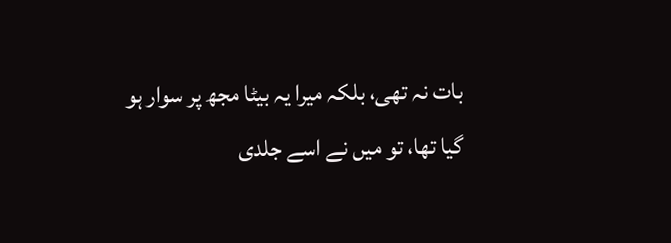بات نہ تھی، بلکہ میرا یہ بیٹا مجھ پر سوار ہو گیا تھا، تو میں نے اسے جلدی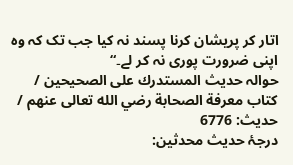اتار کر پریشان کرنا پسند نہ کیا جب تک کہ وہ اپنی ضرورت پوری نہ کر لے۔“
حوالہ حدیث المستدرك على الصحيحين / كتاب معرفة الصحابة رضي الله تعالى عنهم / حدیث: 6776
درجۂ حدیث محدثین: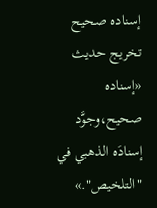إسناده صحيح
تخریج حدیث «إسناده صحيح،وجوَّد إسنادَه الذهبي في "التلخيص".»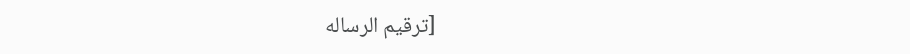[ترقيم الرساله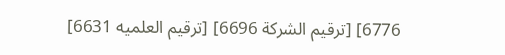6776] [ترقيم الشركة 6696] [ترقيم العلميه 6631]